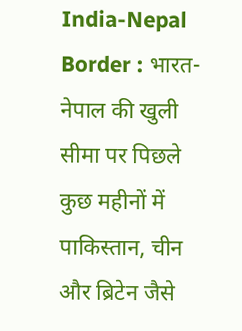India-Nepal Border : भारत-नेपाल की खुली सीमा पर पिछले कुछ महीनों में पाकिस्तान, चीन और ब्रिटेन जैसे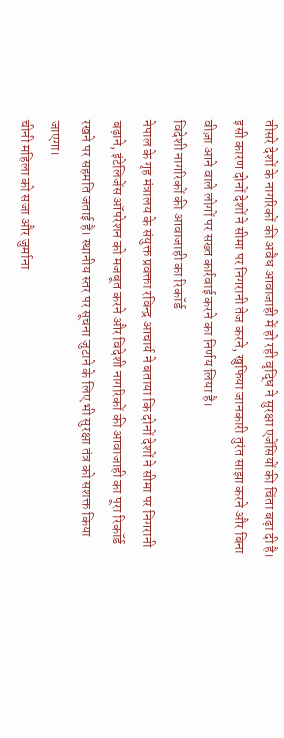तीसरे देशों के नागरिकों की अवैध आवाजाही में हो रही वृद्धि ने सुरक्षा एजेंसियों की चिंता बढ़ा दी है। इसी कारण दोनों देशों ने सीमा पर निगरानी तेज करने, खुफिया जानकारी तुरंत साझा करने और बिना वीज़ा आने वाले लोगों पर सख्त कार्रवाई करने का निर्णय लिया है।
विदेशी नागरिकों की आवाजाही का रिकॉर्ड
नेपाल के गृह मंत्रालय के संयुक्त प्रवक्ता रविन्द्र आचार्य ने बताया कि दोनों देशों ने सीमा पर निगरानी बढ़ाने, इंटेलिजेंस ऑपरेशन को मजबूत करने और विदेशी नागरिकों की आवाजाही का पूरा रिकॉर्ड रखने पर सहमति जताई है। स्थानीय स्तर पर सूचना जुटाने के लिए भी सुरक्षा तंत्र को सशक्त किया जाएगा।
चीनी महिला को सजा और जुर्माना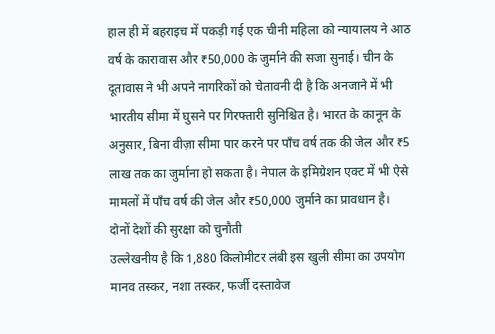हाल ही में बहराइच में पकड़ी गई एक चीनी महिला को न्यायालय ने आठ वर्ष के कारावास और ₹50,000 के जुर्माने की सजा सुनाई। चीन के दूतावास ने भी अपने नागरिकों को चेतावनी दी है कि अनजाने में भी भारतीय सीमा में घुसने पर गिरफ्तारी सुनिश्चित है। भारत के कानून के अनुसार, बिना वीज़ा सीमा पार करने पर पाँच वर्ष तक की जेल और ₹5 लाख तक का जुर्माना हो सकता है। नेपाल के इमिग्रेशन एक्ट में भी ऐसे मामलों में पाँच वर्ष की जेल और ₹50,000 जुर्माने का प्रावधान है।
दोनों देशों की सुरक्षा को चुनौती
उल्लेखनीय है कि 1,880 किलोमीटर लंबी इस खुली सीमा का उपयोग मानव तस्कर, नशा तस्कर, फर्जी दस्तावेज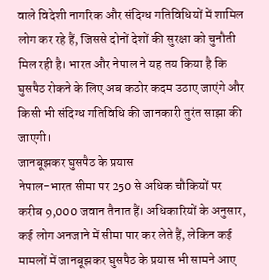वाले विदेशी नागरिक और संदिग्ध गतिविधियों में शामिल लोग कर रहे हैं, जिससे दोनों देशों की सुरक्षा को चुनौती मिल रही है। भारत और नेपाल ने यह तय किया है कि घुसपैठ रोकने के लिए अब कठोर कदम उठाए जाएंगे और किसी भी संदिग्ध गतिविधि की जानकारी तुरंत साझा की जाएगी।
जानबूझकर घुसपैठ के प्रयास
नेपाल-भारत सीमा पर 250 से अधिक चौकियों पर करीब 9,000 जवान तैनात हैं। अधिकारियों के अनुसार, कई लोग अनजाने में सीमा पार कर लेते हैं, लेकिन कई मामलों में जानबूझकर घुसपैठ के प्रयास भी सामने आए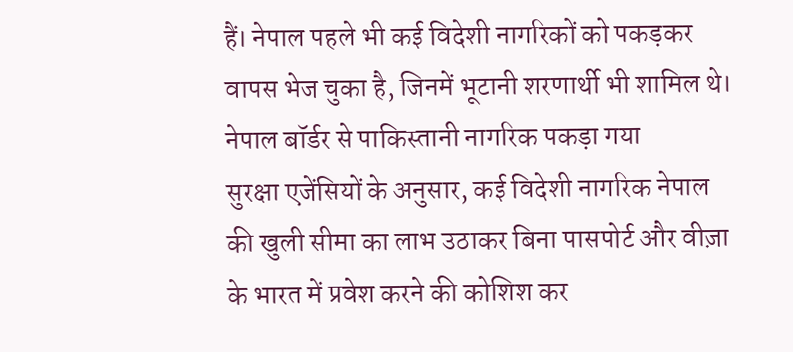हैं। नेपाल पहले भी कई विदेशी नागरिकों को पकड़कर वापस भेज चुका है, जिनमें भूटानी शरणार्थी भी शामिल थे।
नेपाल बॉर्डर से पाकिस्तानी नागरिक पकड़ा गया
सुरक्षा एजेंसियों के अनुसार, कई विदेशी नागरिक नेपाल की खुली सीमा का लाभ उठाकर बिना पासपोर्ट और वीज़ा के भारत में प्रवेश करने की कोशिश कर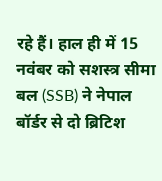रहे हैं। हाल ही में 15 नवंबर को सशस्त्र सीमा बल (SSB) ने नेपाल बॉर्डर से दो ब्रिटिश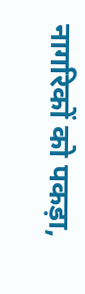नागरिकों को पकड़ा,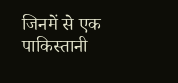जिनमें से एक पाकिस्तानी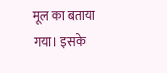मूल का बताया गया। इसके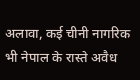अलावा, कई चीनी नागरिक भी नेपाल के रास्ते अवैध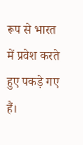रूप से भारत में प्रवेश करते हुए पकड़े गए हैं।